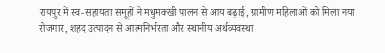रायपुर में स्व-सहायता समूहों ने मधुमक्खी पालन से आय बढ़ाई, ग्रामीण महिलाओं को मिला नया रोजगार, शहद उत्पादन से आत्मनिर्भरता और स्थानीय अर्थव्यवस्था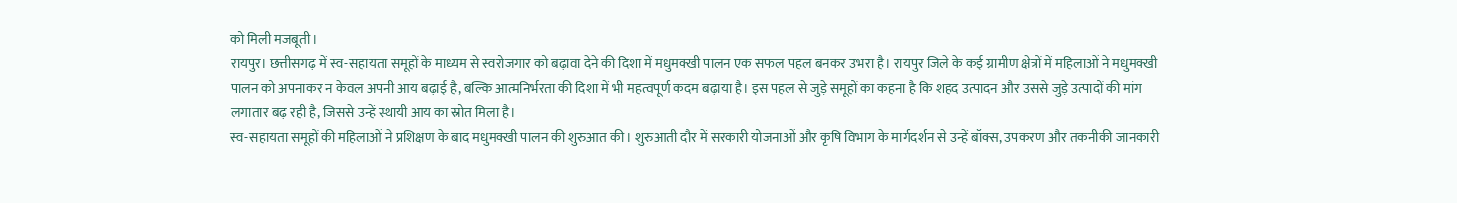को मिली मजबूती।
रायपुर। छत्तीसगढ़ में स्व-सहायता समूहों के माध्यम से स्वरोजगार को बढ़ावा देने की दिशा में मधुमक्खी पालन एक सफल पहल बनकर उभरा है। रायपुर जिले के कई ग्रामीण क्षेत्रों में महिलाओं ने मधुमक्खी पालन को अपनाकर न केवल अपनी आय बढ़ाई है, बल्कि आत्मनिर्भरता की दिशा में भी महत्वपूर्ण कदम बढ़ाया है। इस पहल से जुड़े समूहों का कहना है कि शहद उत्पादन और उससे जुड़े उत्पादों की मांग लगातार बढ़ रही है, जिससे उन्हें स्थायी आय का स्रोत मिला है।
स्व-सहायता समूहों की महिलाओं ने प्रशिक्षण के बाद मधुमक्खी पालन की शुरुआत की। शुरुआती दौर में सरकारी योजनाओं और कृषि विभाग के मार्गदर्शन से उन्हें बॉक्स, उपकरण और तकनीकी जानकारी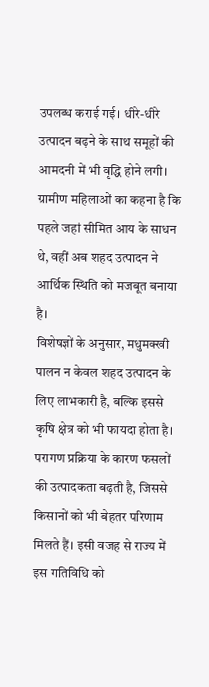उपलब्ध कराई गई। धीरे-धीरे उत्पादन बढ़ने के साथ समूहों की आमदनी में भी वृद्धि होने लगी। ग्रामीण महिलाओं का कहना है कि पहले जहां सीमित आय के साधन थे, वहीं अब शहद उत्पादन ने आर्थिक स्थिति को मजबूत बनाया है।
विशेषज्ञों के अनुसार, मधुमक्खी पालन न केवल शहद उत्पादन के लिए लाभकारी है, बल्कि इससे कृषि क्षेत्र को भी फायदा होता है। परागण प्रक्रिया के कारण फसलों की उत्पादकता बढ़ती है, जिससे किसानों को भी बेहतर परिणाम मिलते हैं। इसी वजह से राज्य में इस गतिविधि को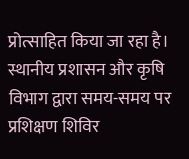प्रोत्साहित किया जा रहा है।
स्थानीय प्रशासन और कृषि विभाग द्वारा समय-समय पर प्रशिक्षण शिविर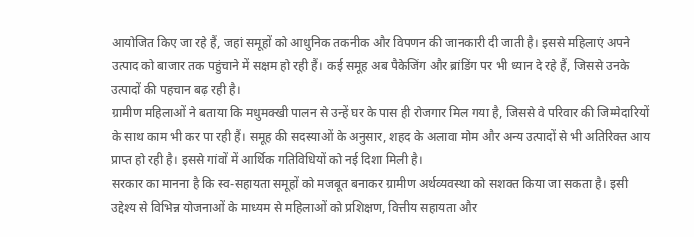आयोजित किए जा रहे हैं, जहां समूहों को आधुनिक तकनीक और विपणन की जानकारी दी जाती है। इससे महिलाएं अपने उत्पाद को बाजार तक पहुंचाने में सक्षम हो रही हैं। कई समूह अब पैकेजिंग और ब्रांडिंग पर भी ध्यान दे रहे हैं, जिससे उनके उत्पादों की पहचान बढ़ रही है।
ग्रामीण महिलाओं ने बताया कि मधुमक्खी पालन से उन्हें घर के पास ही रोजगार मिल गया है, जिससे वे परिवार की जिम्मेदारियों के साथ काम भी कर पा रही हैं। समूह की सदस्याओं के अनुसार, शहद के अलावा मोम और अन्य उत्पादों से भी अतिरिक्त आय प्राप्त हो रही है। इससे गांवों में आर्थिक गतिविधियों को नई दिशा मिली है।
सरकार का मानना है कि स्व-सहायता समूहों को मजबूत बनाकर ग्रामीण अर्थव्यवस्था को सशक्त किया जा सकता है। इसी उद्देश्य से विभिन्न योजनाओं के माध्यम से महिलाओं को प्रशिक्षण, वित्तीय सहायता और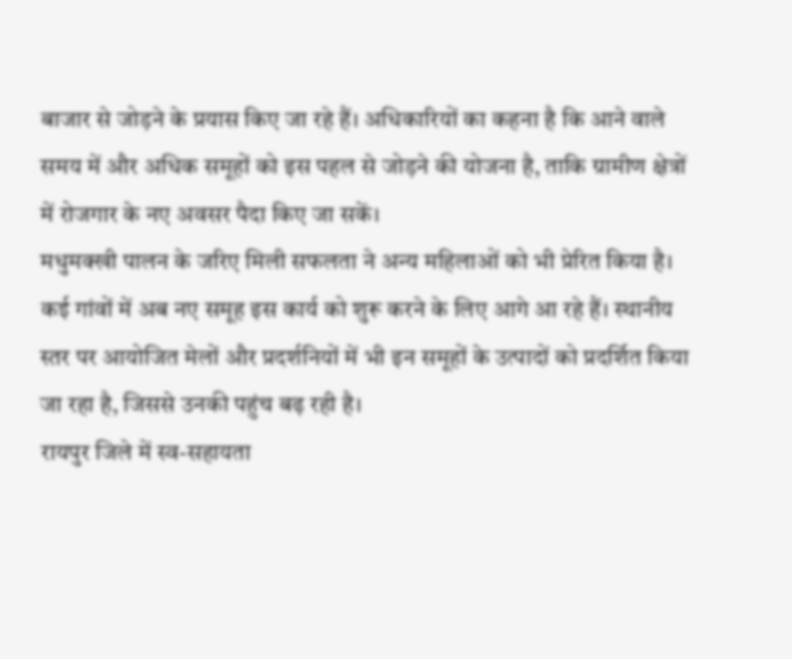बाजार से जोड़ने के प्रयास किए जा रहे हैं। अधिकारियों का कहना है कि आने वाले समय में और अधिक समूहों को इस पहल से जोड़ने की योजना है, ताकि ग्रामीण क्षेत्रों में रोजगार के नए अवसर पैदा किए जा सकें।
मधुमक्खी पालन के जरिए मिली सफलता ने अन्य महिलाओं को भी प्रेरित किया है। कई गांवों में अब नए समूह इस कार्य को शुरू करने के लिए आगे आ रहे हैं। स्थानीय स्तर पर आयोजित मेलों और प्रदर्शनियों में भी इन समूहों के उत्पादों को प्रदर्शित किया जा रहा है, जिससे उनकी पहुंच बढ़ रही है।
रायपुर जिले में स्व-सहायता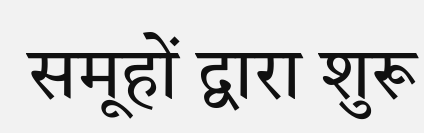समूहों द्वारा शुरू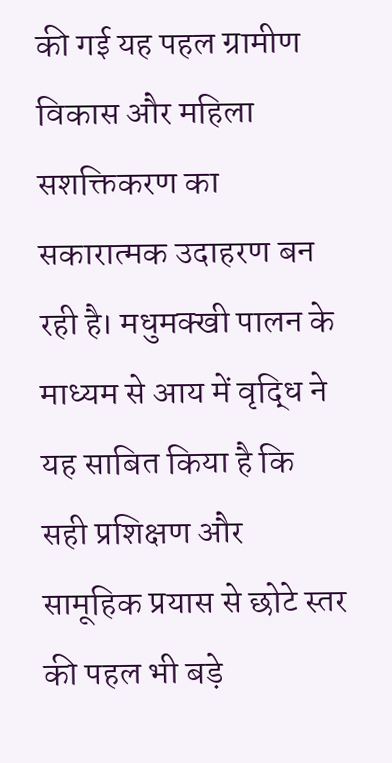की गई यह पहल ग्रामीण विकास और महिला सशक्तिकरण का सकारात्मक उदाहरण बन रही है। मधुमक्खी पालन के माध्यम से आय में वृद्धि ने यह साबित किया है कि सही प्रशिक्षण और सामूहिक प्रयास से छोटे स्तर की पहल भी बड़े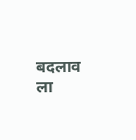बदलाव ला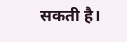सकती है।